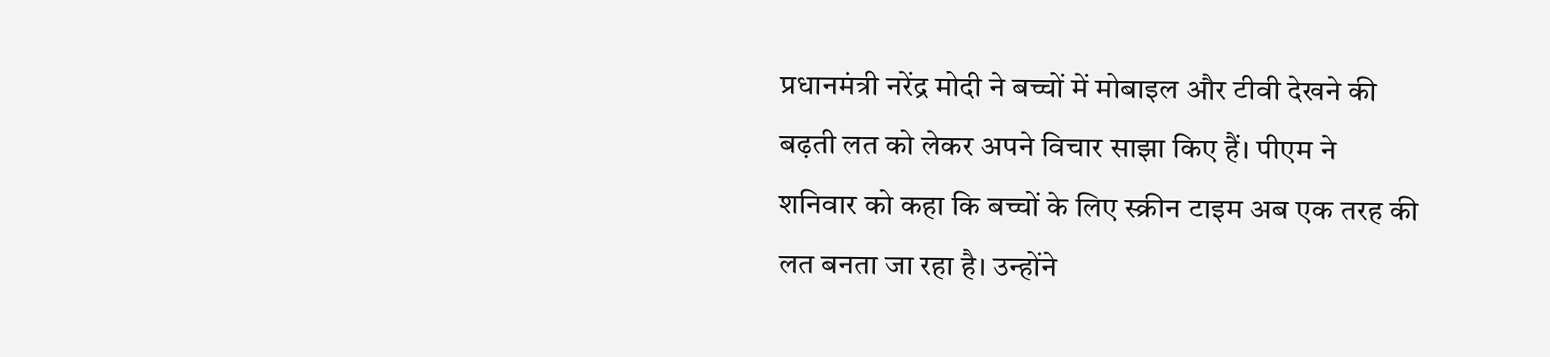प्रधानमंत्री नरेंद्र मोदी ने बच्चों में मोबाइल और टीवी देखने की बढ़ती लत को लेकर अपने विचार साझा किए हैं। पीएम ने शनिवार को कहा कि बच्चों के लिए स्क्रीन टाइम अब एक तरह की लत बनता जा रहा है। उन्होंने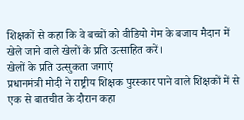शिक्षकों से कहा कि वे बच्चों को वीडियो गेम के बजाय मैदान में खेले जाने वाले खेलों के प्रति उत्साहित करें।
खेलों के प्रति उत्सुकता जगाएं
प्रधानमंत्री मोदी ने राष्ट्रीय शिक्षक पुरस्कार पाने वाले शिक्षकों में से एक से बातचीत के दौरान कहा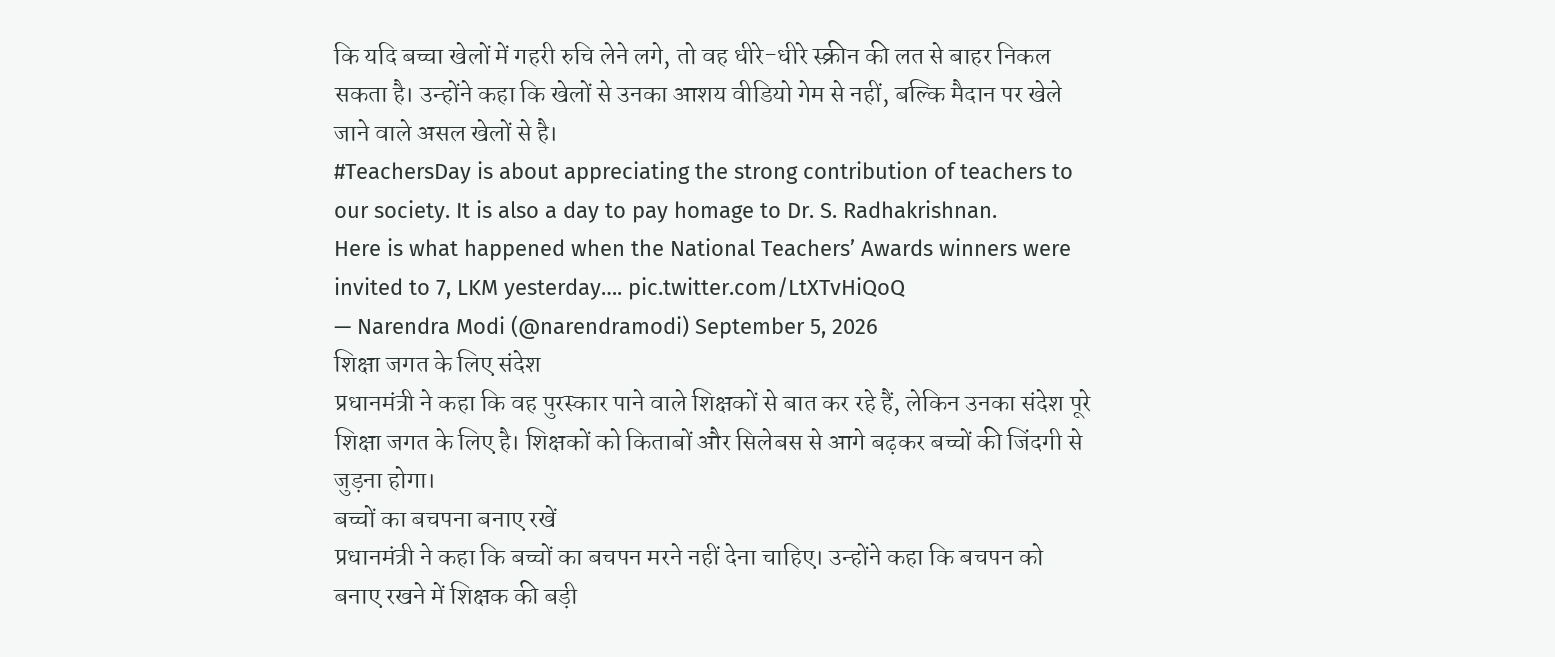कि यदि बच्चा खेलों में गहरी रुचि लेने लगे, तो वह धीरे-धीरे स्क्रीन की लत से बाहर निकल सकता है। उन्होंने कहा कि खेलों से उनका आशय वीडियो गेम से नहीं, बल्कि मैदान पर खेले जाने वाले असल खेलों से है।
#TeachersDay is about appreciating the strong contribution of teachers to our society. It is also a day to pay homage to Dr. S. Radhakrishnan.
Here is what happened when the National Teachers’ Awards winners were invited to 7, LKM yesterday…. pic.twitter.com/LtXTvHiQoQ
— Narendra Modi (@narendramodi) September 5, 2026
शिक्षा जगत के लिए संदेश
प्रधानमंत्री ने कहा कि वह पुरस्कार पाने वाले शिक्षकों से बात कर रहे हैं, लेकिन उनका संदेश पूरे शिक्षा जगत के लिए है। शिक्षकों को किताबों और सिलेबस से आगे बढ़कर बच्चों की जिंदगी से जुड़ना होगा।
बच्चों का बचपना बनाए रखें
प्रधानमंत्री ने कहा कि बच्चों का बचपन मरने नहीं देना चाहिए। उन्होंने कहा कि बचपन को बनाए रखने में शिक्षक की बड़ी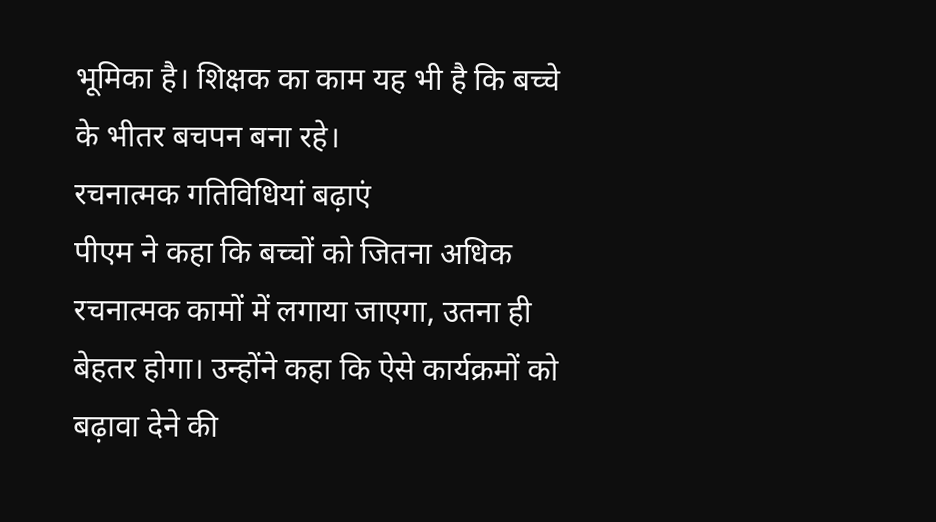भूमिका है। शिक्षक का काम यह भी है कि बच्चे के भीतर बचपन बना रहे।
रचनात्मक गतिविधियां बढ़ाएं
पीएम ने कहा कि बच्चों को जितना अधिक रचनात्मक कामों में लगाया जाएगा, उतना ही बेहतर होगा। उन्होंने कहा कि ऐसे कार्यक्रमों को बढ़ावा देने की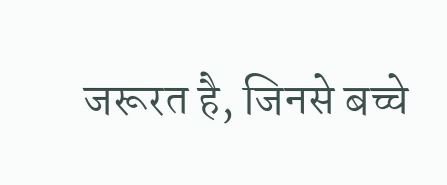जरूरत है, जिनसे बच्चे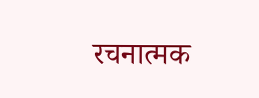रचनात्मक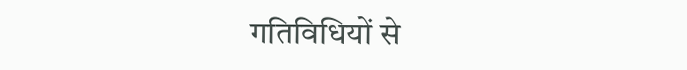गतिविधियों से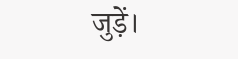जुड़ें।